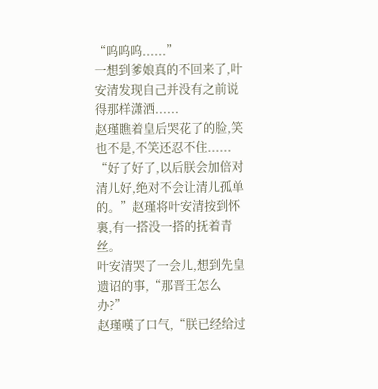“呜呜呜......”
一想到爹娘真的不回来了,叶安清发现自己并没有之前说得那样潇洒......
赵瑾瞧着皇后哭花了的脸,笑也不是,不笑还忍不住......
“好了好了,以后朕会加倍对清儿好,绝对不会让清儿孤单的。”赵瑾将叶安清按到怀裏,有一搭没一搭的抚着青丝。
叶安清哭了一会儿,想到先皇遗诏的事,“那晋王怎么办?”
赵瑾嘆了口气,“朕已经给过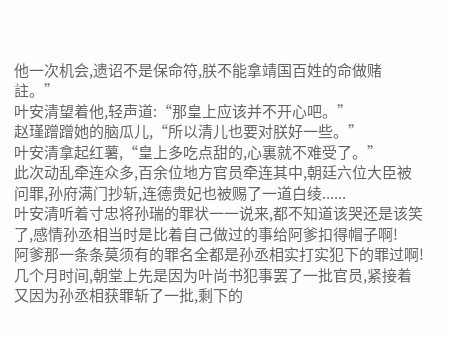他一次机会,遗诏不是保命符,朕不能拿靖国百姓的命做赌註。”
叶安清望着他,轻声道:“那皇上应该并不开心吧。”
赵瑾蹭蹭她的脑瓜儿,“所以清儿也要对朕好一些。”
叶安清拿起红薯,“皇上多吃点甜的,心裏就不难受了。”
此次动乱牵连众多,百余位地方官员牵连其中,朝廷六位大臣被问罪,孙府满门抄斩,连德贵妃也被赐了一道白绫......
叶安清听着寸忠将孙瑞的罪状一一说来,都不知道该哭还是该笑了,感情孙丞相当时是比着自己做过的事给阿爹扣得帽子啊!
阿爹那一条条莫须有的罪名全都是孙丞相实打实犯下的罪过啊!
几个月时间,朝堂上先是因为叶尚书犯事罢了一批官员,紧接着又因为孙丞相获罪斩了一批,剩下的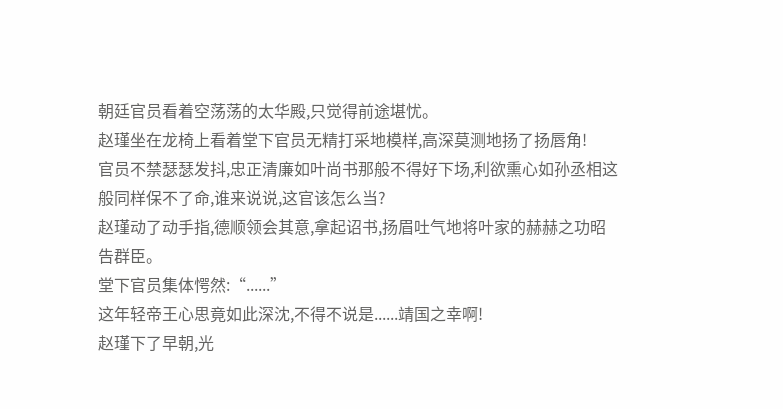朝廷官员看着空荡荡的太华殿,只觉得前途堪忧。
赵瑾坐在龙椅上看着堂下官员无精打采地模样,高深莫测地扬了扬唇角!
官员不禁瑟瑟发抖,忠正清廉如叶尚书那般不得好下场,利欲熏心如孙丞相这般同样保不了命,谁来说说,这官该怎么当?
赵瑾动了动手指,德顺领会其意,拿起诏书,扬眉吐气地将叶家的赫赫之功昭告群臣。
堂下官员集体愕然:“......”
这年轻帝王心思竟如此深沈,不得不说是......靖国之幸啊!
赵瑾下了早朝,光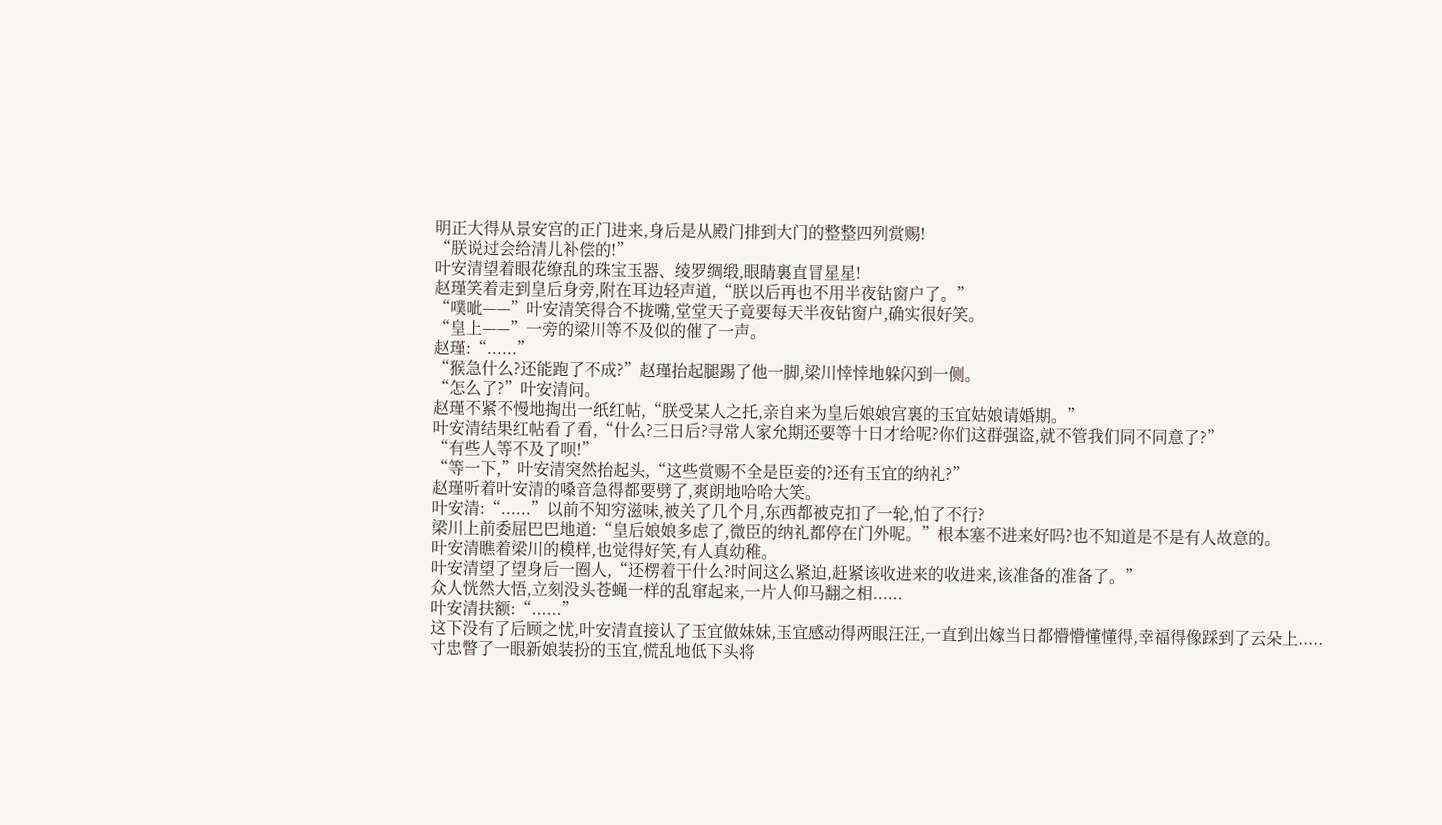明正大得从景安宫的正门进来,身后是从殿门排到大门的整整四列赏赐!
“朕说过会给清儿补偿的!”
叶安清望着眼花缭乱的珠宝玉器、绫罗绸缎,眼睛裏直冒星星!
赵瑾笑着走到皇后身旁,附在耳边轻声道,“朕以后再也不用半夜钻窗户了。”
“噗呲——”叶安清笑得合不拢嘴,堂堂天子竟要每天半夜钻窗户,确实很好笑。
“皇上——”一旁的梁川等不及似的催了一声。
赵瑾:“......”
“猴急什么?还能跑了不成?”赵瑾抬起腿踢了他一脚,梁川悻悻地躲闪到一侧。
“怎么了?”叶安清问。
赵瑾不紧不慢地掏出一纸红帖,“朕受某人之托,亲自来为皇后娘娘宫裏的玉宜姑娘请婚期。”
叶安清结果红帖看了看,“什么?三日后?寻常人家允期还要等十日才给呢?你们这群强盗,就不管我们同不同意了?”
“有些人等不及了呗!”
“等一下,”叶安清突然抬起头,“这些赏赐不全是臣妾的?还有玉宜的纳礼?”
赵瑾听着叶安清的嗓音急得都要劈了,爽朗地哈哈大笑。
叶安清:“......”以前不知穷滋味,被关了几个月,东西都被克扣了一轮,怕了不行?
梁川上前委屈巴巴地道:“皇后娘娘多虑了,微臣的纳礼都停在门外呢。”根本塞不进来好吗?也不知道是不是有人故意的。
叶安清瞧着梁川的模样,也觉得好笑,有人真幼稚。
叶安清望了望身后一圈人,“还楞着干什么?时间这么紧迫,赶紧该收进来的收进来,该准备的准备了。”
众人恍然大悟,立刻没头苍蝇一样的乱窜起来,一片人仰马翻之相......
叶安清扶额:“......”
这下没有了后顾之忧,叶安清直接认了玉宜做妹妹,玉宜感动得两眼汪汪,一直到出嫁当日都懵懵懂懂得,幸福得像踩到了云朵上.....
寸忠瞥了一眼新娘装扮的玉宜,慌乱地低下头将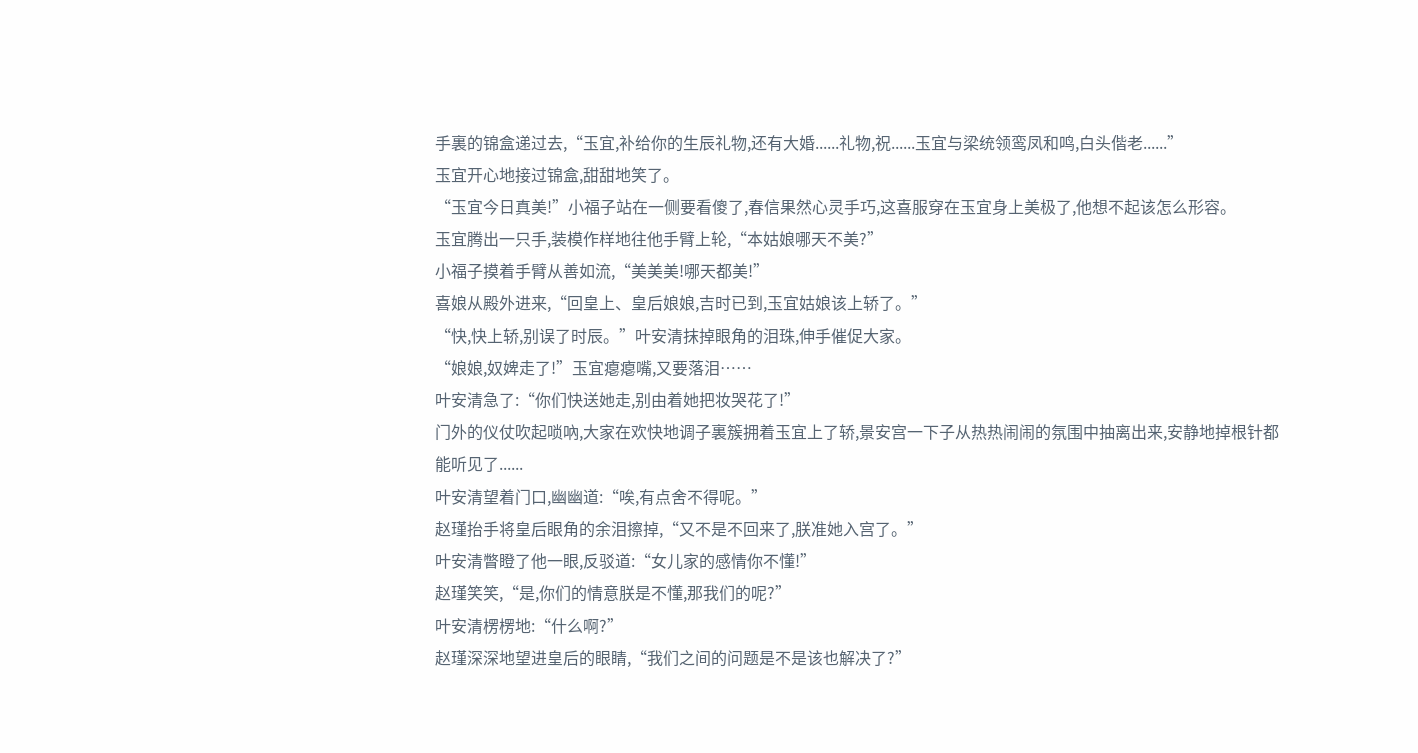手裏的锦盒递过去,“玉宜,补给你的生辰礼物,还有大婚......礼物,祝......玉宜与梁统领鸾凤和鸣,白头偕老......”
玉宜开心地接过锦盒,甜甜地笑了。
“玉宜今日真美!”小福子站在一侧要看傻了,春信果然心灵手巧,这喜服穿在玉宜身上美极了,他想不起该怎么形容。
玉宜腾出一只手,装模作样地往他手臂上轮,“本姑娘哪天不美?”
小福子摸着手臂从善如流,“美美美!哪天都美!”
喜娘从殿外进来,“回皇上、皇后娘娘,吉时已到,玉宜姑娘该上轿了。”
“快,快上轿,别误了时辰。”叶安清抹掉眼角的泪珠,伸手催促大家。
“娘娘,奴婢走了!”玉宜瘪瘪嘴,又要落泪……
叶安清急了:“你们快送她走,别由着她把妆哭花了!”
门外的仪仗吹起唢吶,大家在欢快地调子裏簇拥着玉宜上了轿,景安宫一下子从热热闹闹的氛围中抽离出来,安静地掉根针都能听见了......
叶安清望着门口,幽幽道:“唉,有点舍不得呢。”
赵瑾抬手将皇后眼角的余泪擦掉,“又不是不回来了,朕准她入宫了。”
叶安清瞥瞪了他一眼,反驳道:“女儿家的感情你不懂!”
赵瑾笑笑,“是,你们的情意朕是不懂,那我们的呢?”
叶安清楞楞地:“什么啊?”
赵瑾深深地望进皇后的眼睛,“我们之间的问题是不是该也解决了?”